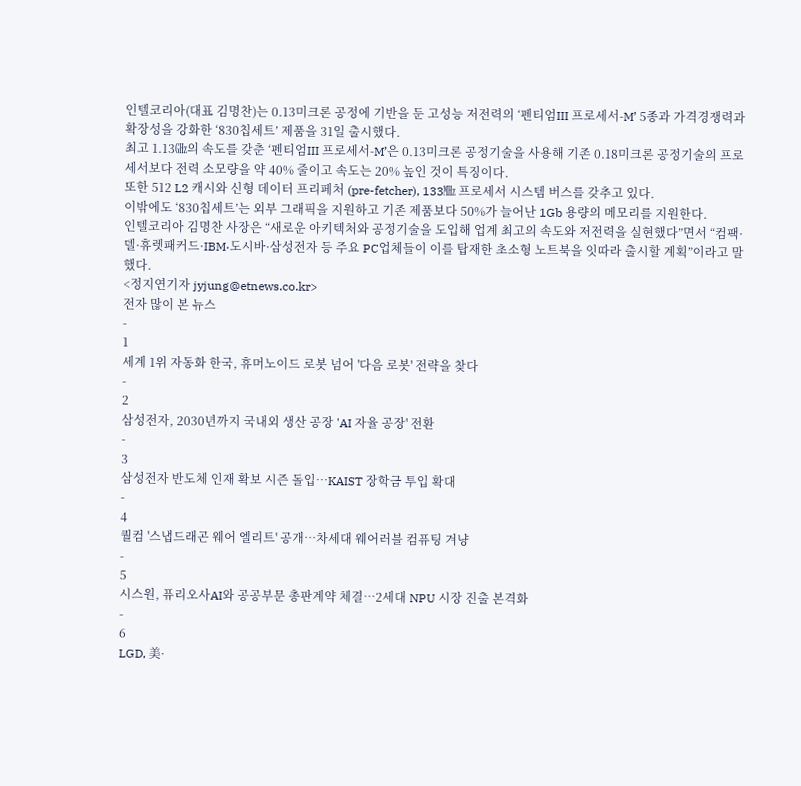인텔코리아(대표 김명찬)는 0.13미크론 공정에 기반을 둔 고성능 저전력의 ‘펜티엄III 프로세서-M’ 5종과 가격경쟁력과 확장성을 강화한 ‘830칩세트’ 제품을 31일 출시했다.
최고 1.13㎓의 속도를 갖춘 ‘펜티엄III 프로세서-M’은 0.13미크론 공정기술을 사용해 기존 0.18미크론 공정기술의 프로세서보다 전력 소모량을 약 40% 줄이고 속도는 20% 높인 것이 특징이다.
또한 512 L2 캐시와 신형 데이터 프리페처 (pre-fetcher), 133㎒ 프로세서 시스템 버스를 갖추고 있다.
이밖에도 ‘830칩세트’는 외부 그래픽을 지원하고 기존 제품보다 50%가 늘어난 1Gb 용량의 메모리를 지원한다.
인텔코리아 김명찬 사장은 “새로운 아키텍처와 공정기술을 도입해 업계 최고의 속도와 저전력을 실현했다”면서 “컴팩·델·휴렛패커드·IBM·도시바·삼성전자 등 주요 PC업체들이 이를 탑재한 초소형 노트북을 잇따라 출시할 계획”이라고 말했다.
<정지연기자 jyjung@etnews.co.kr>
전자 많이 본 뉴스
-
1
세계 1위 자동화 한국, 휴머노이드 로봇 넘어 '다음 로봇' 전략을 찾다
-
2
삼성전자, 2030년까지 국내외 생산 공장 'AI 자율 공장' 전환
-
3
삼성전자 반도체 인재 확보 시즌 돌입…KAIST 장학금 투입 확대
-
4
퀄컴 '스냅드래곤 웨어 엘리트' 공개…차세대 웨어러블 컴퓨팅 겨냥
-
5
시스원, 퓨리오사AI와 공공부문 총판계약 체결…2세대 NPU 시장 진출 본격화
-
6
LGD, 美·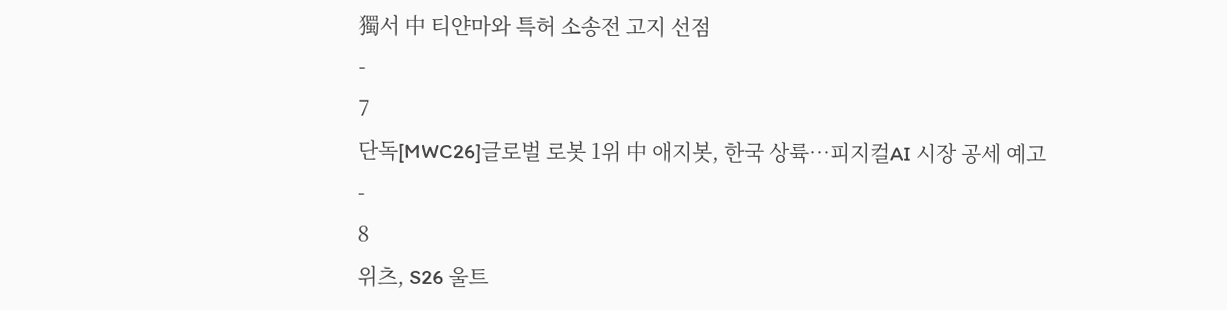獨서 中 티얀마와 특허 소송전 고지 선점
-
7
단독[MWC26]글로벌 로봇 1위 中 애지봇, 한국 상륙…피지컬AI 시장 공세 예고
-
8
위츠, S26 울트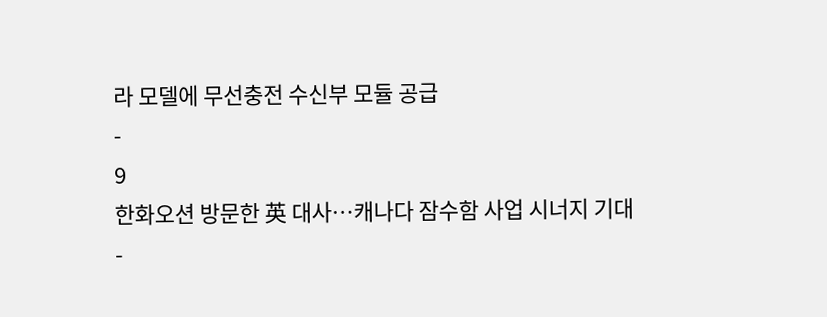라 모델에 무선충전 수신부 모듈 공급
-
9
한화오션 방문한 英 대사…캐나다 잠수함 사업 시너지 기대
-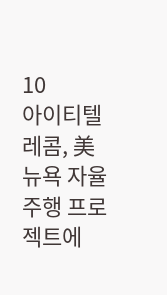10
아이티텔레콤, 美 뉴욕 자율주행 프로젝트에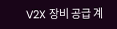V2X 장비 공급 계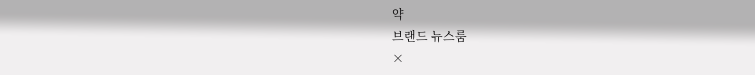약
브랜드 뉴스룸
×